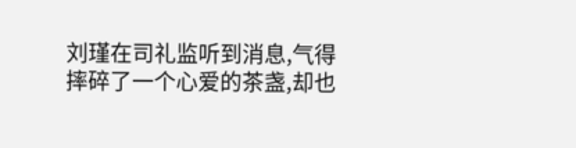刘瑾在司礼监听到消息,气得摔碎了一个心爱的茶盏,却也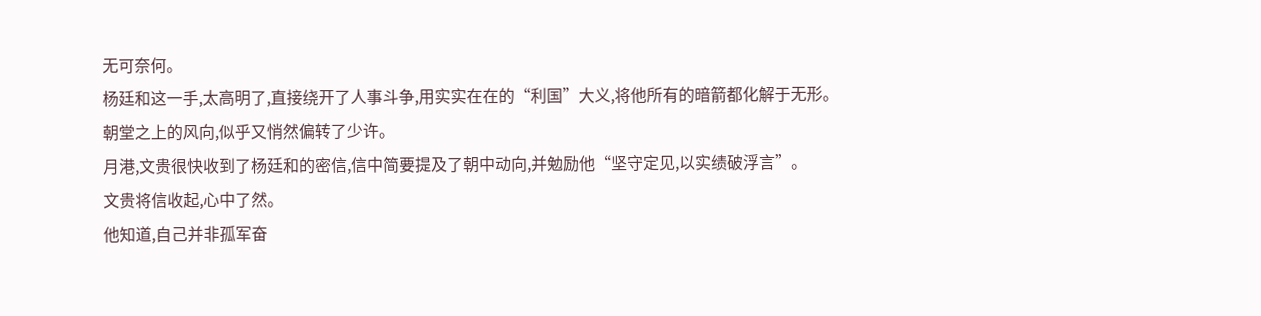无可奈何。
杨廷和这一手,太高明了,直接绕开了人事斗争,用实实在在的“利国”大义,将他所有的暗箭都化解于无形。
朝堂之上的风向,似乎又悄然偏转了少许。
月港,文贵很快收到了杨廷和的密信,信中简要提及了朝中动向,并勉励他“坚守定见,以实绩破浮言”。
文贵将信收起,心中了然。
他知道,自己并非孤军奋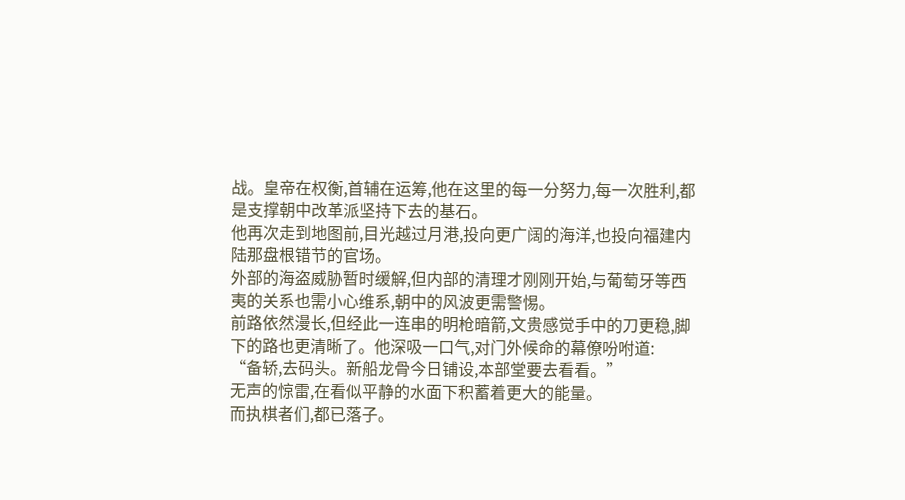战。皇帝在权衡,首辅在运筹,他在这里的每一分努力,每一次胜利,都是支撑朝中改革派坚持下去的基石。
他再次走到地图前,目光越过月港,投向更广阔的海洋,也投向福建内陆那盘根错节的官场。
外部的海盗威胁暂时缓解,但内部的清理才刚刚开始,与葡萄牙等西夷的关系也需小心维系,朝中的风波更需警惕。
前路依然漫长,但经此一连串的明枪暗箭,文贵感觉手中的刀更稳,脚下的路也更清晰了。他深吸一口气,对门外候命的幕僚吩咐道:
“备轿,去码头。新船龙骨今日铺设,本部堂要去看看。”
无声的惊雷,在看似平静的水面下积蓄着更大的能量。
而执棋者们,都已落子。